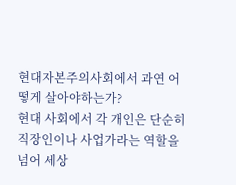현대자본주의사회에서 과연 어떻게 살아야하는가?
현대 사회에서 각 개인은 단순히 직장인이나 사업가라는 역할을 넘어 세상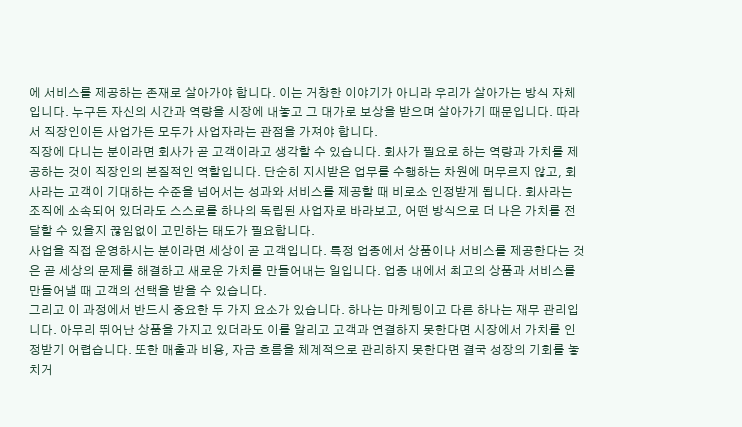에 서비스를 제공하는 존재로 살아가야 합니다. 이는 거창한 이야기가 아니라 우리가 살아가는 방식 자체입니다. 누구든 자신의 시간과 역량을 시장에 내놓고 그 대가로 보상을 받으며 살아가기 때문입니다. 따라서 직장인이든 사업가든 모두가 사업자라는 관점을 가져야 합니다.
직장에 다니는 분이라면 회사가 곧 고객이라고 생각할 수 있습니다. 회사가 필요로 하는 역량과 가치를 제공하는 것이 직장인의 본질적인 역할입니다. 단순히 지시받은 업무를 수행하는 차원에 머무르지 않고, 회사라는 고객이 기대하는 수준을 넘어서는 성과와 서비스를 제공할 때 비로소 인정받게 됩니다. 회사라는 조직에 소속되어 있더라도 스스로를 하나의 독립된 사업자로 바라보고, 어떤 방식으로 더 나은 가치를 전달할 수 있을지 끊임없이 고민하는 태도가 필요합니다.
사업을 직접 운영하시는 분이라면 세상이 곧 고객입니다. 특정 업종에서 상품이나 서비스를 제공한다는 것은 곧 세상의 문제를 해결하고 새로운 가치를 만들어내는 일입니다. 업종 내에서 최고의 상품과 서비스를 만들어낼 때 고객의 선택을 받을 수 있습니다.
그리고 이 과정에서 반드시 중요한 두 가지 요소가 있습니다. 하나는 마케팅이고 다른 하나는 재무 관리입니다. 아무리 뛰어난 상품을 가지고 있더라도 이를 알리고 고객과 연결하지 못한다면 시장에서 가치를 인정받기 어렵습니다. 또한 매출과 비용, 자금 흐름을 체계적으로 관리하지 못한다면 결국 성장의 기회를 놓치거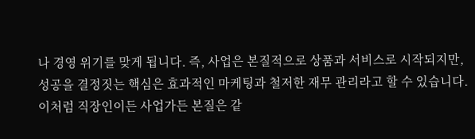나 경영 위기를 맞게 됩니다. 즉, 사업은 본질적으로 상품과 서비스로 시작되지만, 성공을 결정짓는 핵심은 효과적인 마케팅과 철저한 재무 관리라고 할 수 있습니다.
이처럼 직장인이든 사업가든 본질은 같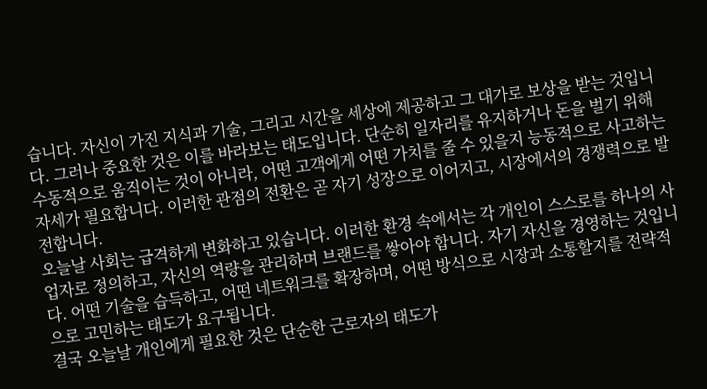습니다. 자신이 가진 지식과 기술, 그리고 시간을 세상에 제공하고 그 대가로 보상을 받는 것입니다. 그러나 중요한 것은 이를 바라보는 태도입니다. 단순히 일자리를 유지하거나 돈을 벌기 위해 수동적으로 움직이는 것이 아니라, 어떤 고객에게 어떤 가치를 줄 수 있을지 능동적으로 사고하는 자세가 필요합니다. 이러한 관점의 전환은 곧 자기 성장으로 이어지고, 시장에서의 경쟁력으로 발전합니다.
오늘날 사회는 급격하게 변화하고 있습니다. 이러한 환경 속에서는 각 개인이 스스로를 하나의 사업자로 정의하고, 자신의 역량을 관리하며 브랜드를 쌓아야 합니다. 자기 자신을 경영하는 것입니다. 어떤 기술을 습득하고, 어떤 네트워크를 확장하며, 어떤 방식으로 시장과 소통할지를 전략적으로 고민하는 태도가 요구됩니다.
결국 오늘날 개인에게 필요한 것은 단순한 근로자의 태도가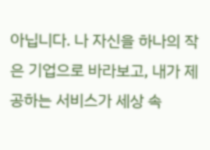아닙니다. 나 자신을 하나의 작은 기업으로 바라보고, 내가 제공하는 서비스가 세상 속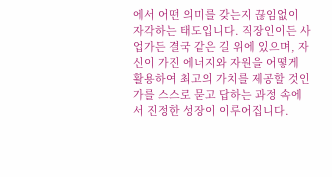에서 어떤 의미를 갖는지 끊임없이 자각하는 태도입니다. 직장인이든 사업가든 결국 같은 길 위에 있으며, 자신이 가진 에너지와 자원을 어떻게 활용하여 최고의 가치를 제공할 것인가를 스스로 묻고 답하는 과정 속에서 진정한 성장이 이루어집니다.